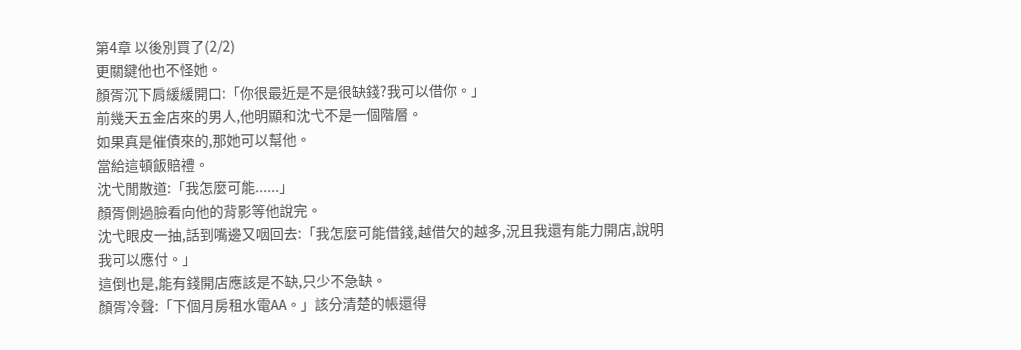第4章 以後別買了(2/2)
更關鍵他也不怪她。
顏胥沉下肩緩緩開口:「你很最近是不是很缺錢?我可以借你。」
前幾天五金店來的男人,他明顯和沈弋不是一個階層。
如果真是催債來的,那她可以幫他。
當給這頓飯賠禮。
沈弋閒散道:「我怎麼可能......」
顏胥側過臉看向他的背影等他說完。
沈弋眼皮一抽,話到嘴邊又咽回去:「我怎麼可能借錢,越借欠的越多,況且我還有能力開店,說明我可以應付。」
這倒也是,能有錢開店應該是不缺,只少不急缺。
顏胥冷聲:「下個月房租水電AA。」該分清楚的帳還得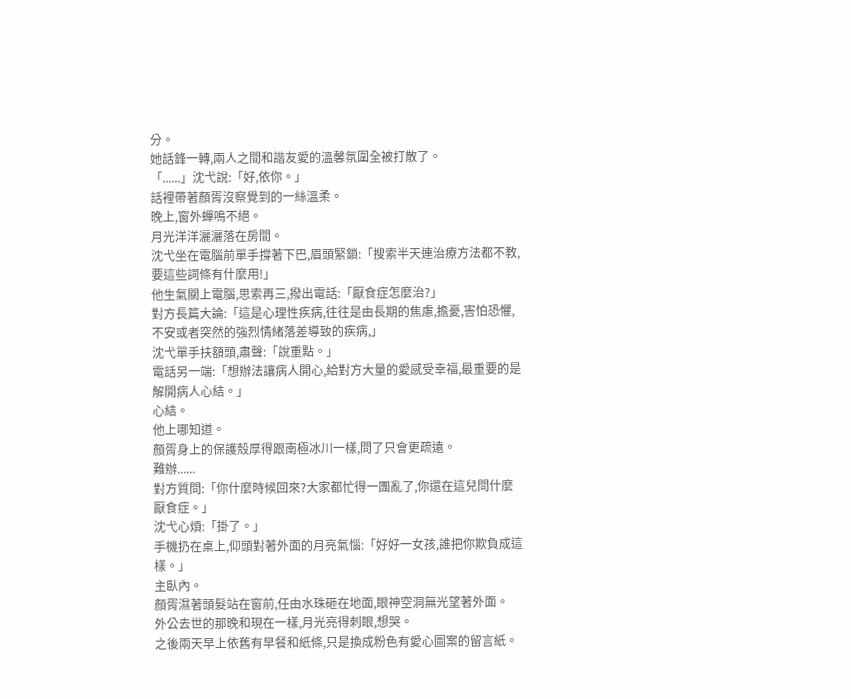分。
她話鋒一轉,兩人之間和諧友愛的溫馨氛圍全被打散了。
「......」沈弋說:「好,依你。」
話裡帶著顏胥沒察覺到的一絲溫柔。
晚上,窗外蟬鳴不絕。
月光洋洋灑灑落在房間。
沈弋坐在電腦前單手撐著下巴,眉頭緊鎖:「搜索半天連治療方法都不教,要這些詞條有什麼用!」
他生氣關上電腦,思索再三,撥出電話:「厭食症怎麼治?」
對方長篇大論:「這是心理性疾病,往往是由長期的焦慮,擔憂,害怕恐懼,不安或者突然的強烈情緒落差導致的疾病,」
沈弋單手扶額頭,肅聲:「說重點。」
電話另一端:「想辦法讓病人開心,給對方大量的愛感受幸福,最重要的是解開病人心結。」
心結。
他上哪知道。
顏胥身上的保護殼厚得跟南極冰川一樣,問了只會更疏遠。
難辦......
對方質問:「你什麼時候回來?大家都忙得一團亂了,你還在這兒問什麼厭食症。」
沈弋心煩:「掛了。」
手機扔在桌上,仰頭對著外面的月亮氣惱:「好好一女孩,誰把你欺負成這樣。」
主臥內。
顏胥濕著頭髮站在窗前,任由水珠砸在地面,眼神空洞無光望著外面。
外公去世的那晚和現在一樣,月光亮得刺眼,想哭。
之後兩天早上依舊有早餐和紙條,只是換成粉色有愛心圖案的留言紙。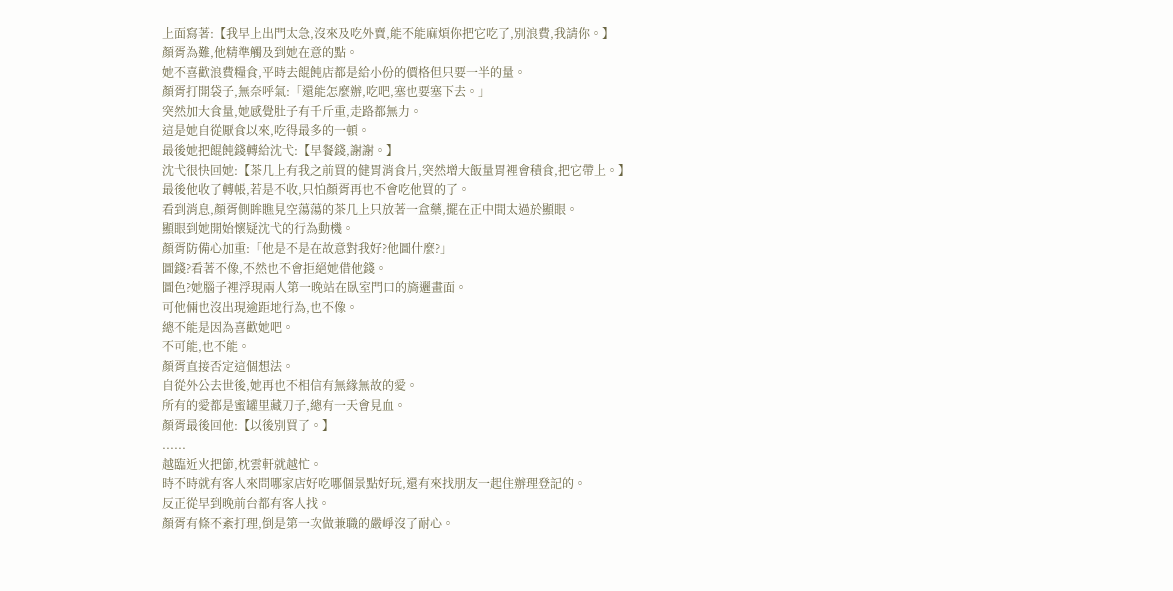上面寫著:【我早上出門太急,沒來及吃外賣,能不能麻煩你把它吃了,別浪費,我請你。】
顏胥為難,他精準觸及到她在意的點。
她不喜歡浪費糧食,平時去餛飩店都是給小份的價格但只要一半的量。
顏胥打開袋子,無奈呼氣:「還能怎麼辦,吃吧,塞也要塞下去。」
突然加大食量,她感覺肚子有千斤重,走路都無力。
這是她自從厭食以來,吃得最多的一頓。
最後她把餛飩錢轉給沈弋:【早餐錢,謝謝。】
沈弋很快回她:【茶几上有我之前買的健胃消食片,突然增大飯量胃裡會積食,把它帶上。】
最後他收了轉帳,若是不收,只怕顏胥再也不會吃他買的了。
看到消息,顏胥側眸瞧見空蕩蕩的茶几上只放著一盒藥,擺在正中間太過於顯眼。
顯眼到她開始懷疑沈弋的行為動機。
顏胥防備心加重:「他是不是在故意對我好?他圖什麼?」
圖錢?看著不像,不然也不會拒絕她借他錢。
圖色?她腦子裡浮現兩人第一晚站在臥室門口的旖邐畫面。
可他倆也沒出現逾距地行為,也不像。
總不能是因為喜歡她吧。
不可能,也不能。
顏胥直接否定這個想法。
自從外公去世後,她再也不相信有無緣無故的愛。
所有的愛都是蜜罐里藏刀子,總有一天會見血。
顏胥最後回他:【以後別買了。】
......
越臨近火把節,枕雲軒就越忙。
時不時就有客人來問哪家店好吃哪個景點好玩,還有來找朋友一起住辦理登記的。
反正從早到晚前台都有客人找。
顏胥有條不紊打理,倒是第一次做兼職的嚴崢沒了耐心。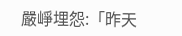嚴崢埋怨:「昨天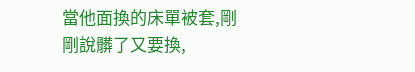當他面換的床單被套,剛剛說髒了又要換,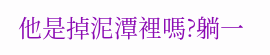他是掉泥潭裡嗎?躺一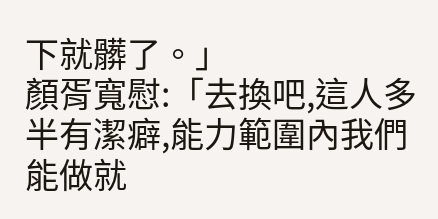下就髒了。」
顏胥寬慰:「去換吧,這人多半有潔癖,能力範圍內我們能做就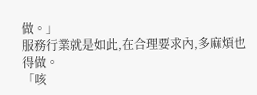做。」
服務行業就是如此,在合理要求內,多麻煩也得做。
「咳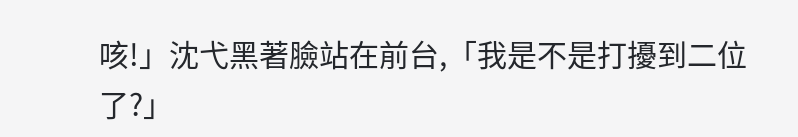咳!」沈弋黑著臉站在前台,「我是不是打擾到二位了?」